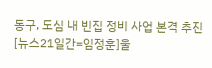동구, 도심 내 빈집 정비 사업 본격 추진
[뉴스21일간=임정훈]울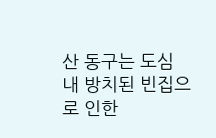산 동구는 도심 내 방치된 빈집으로 인한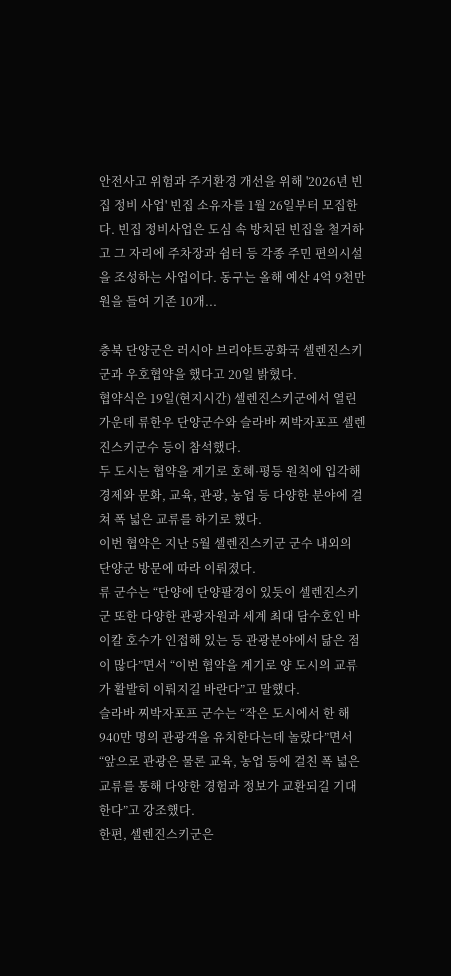안전사고 위험과 주거환경 개선을 위해 '2026년 빈집 정비 사업' 빈집 소유자를 1월 26일부터 모집한다. 빈집 정비사업은 도심 속 방치된 빈집을 철거하고 그 자리에 주차장과 쉼터 등 각종 주민 편의시설을 조성하는 사업이다. 동구는 올해 예산 4억 9천만 원을 들여 기존 10개...

충북 단양군은 러시아 브리야트공화국 셀렌진스키군과 우호협약을 했다고 20일 밝혔다.
협약식은 19일(현지시간) 셀렌진스키군에서 열린 가운데 류한우 단양군수와 슬라바 찌박자포프 셀렌진스키군수 등이 참석했다.
두 도시는 협약을 계기로 호혜·평등 원칙에 입각해 경제와 문화, 교육, 관광, 농업 등 다양한 분야에 걸쳐 폭 넓은 교류를 하기로 했다.
이번 협약은 지난 5월 셀렌진스키군 군수 내외의 단양군 방문에 따라 이뤄졌다.
류 군수는 “단양에 단양팔경이 있듯이 셀렌진스키군 또한 다양한 관광자원과 세계 최대 담수호인 바이칼 호수가 인접해 있는 등 관광분야에서 닮은 점이 많다”면서 “이번 협약을 계기로 양 도시의 교류가 활발히 이뤄지길 바란다”고 말했다.
슬라바 찌박자포프 군수는 “작은 도시에서 한 해 940만 명의 관광객을 유치한다는데 놀랐다”면서 “앞으로 관광은 물론 교육, 농업 등에 걸친 폭 넓은 교류를 통해 다양한 경험과 정보가 교환되길 기대한다”고 강조했다.
한편, 셀렌진스키군은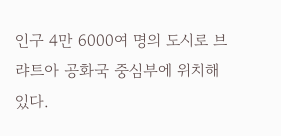인구 4만 6000여 명의 도시로 브랴트아 공화국 중심부에 위치해 있다.